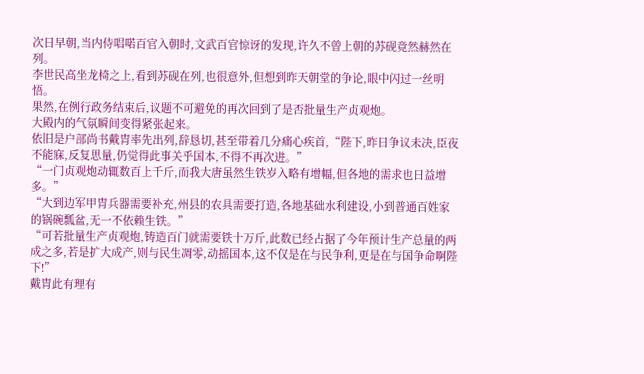次日早朝,当内侍唱喏百官入朝时,文武百官惊讶的发现,许久不曾上朝的苏砚竟然赫然在列。
李世民高坐龙椅之上,看到苏砚在列,也很意外,但想到昨天朝堂的争论,眼中闪过一丝明悟。
果然,在例行政务结束后,议题不可避免的再次回到了是否批量生产贞观炮。
大殿内的气氛瞬间变得紧张起来。
依旧是户部尚书戴胄率先出列,辞恳切,甚至带着几分痛心疾首,“陛下,昨日争议未决,臣夜不能寐,反复思量,仍觉得此事关乎国本,不得不再次进。”
“一门贞观炮动辄数百上千斤,而我大唐虽然生铁岁入略有增幅,但各地的需求也日益增多。”
“大到边军甲胄兵器需要补充,州县的农具需要打造,各地基础水利建设,小到普通百姓家的锅碗瓢盆,无一不依赖生铁。”
“可若批量生产贞观炮,铸造百门就需要铁十万斤,此数已经占据了今年预计生产总量的两成之多,若是扩大成产,则与民生凋零,动摇国本,这不仅是在与民争利,更是在与国争命啊陛下!”
戴胄此有理有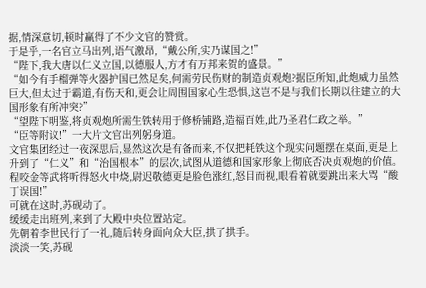据,情深意切,顿时赢得了不少文官的赞赏。
于是乎,一名官立马出列,语气激昂,“戴公所,实乃谋国之!”
“陛下,我大唐以仁义立国,以德服人,方才有万邦来贺的盛景。”
“如今有手榴弹等火器护国已然足矣,何需劳民伤财的制造贞观炮?据臣所知,此炮威力虽然巨大,但太过于霸道,有伤天和,更会让周围国家心生恐惧,这岂不是与我们长期以往建立的大国形象有所冲突?”
“望陛下明鉴,将贞观炮所需生铁转用于修桥铺路,造福百姓,此乃圣君仁政之举。”
“臣等附议!”一大片文官出列躬身道。
文官集团经过一夜深思后,显然这次是有备而来,不仅把耗铁这个现实问题摆在桌面,更是上升到了“仁义”和“治国根本”的层次,试图从道德和国家形象上彻底否决贞观炮的价值。
程咬金等武将听得怒火中烧,尉迟敬德更是脸色涨红,怒目而视,眼看着就要跳出来大骂“酸丁误国!”
可就在这时,苏砚动了。
缓缓走出班列,来到了大殿中央位置站定。
先朝着李世民行了一礼,随后转身面向众大臣,拱了拱手。
淡淡一笑,苏砚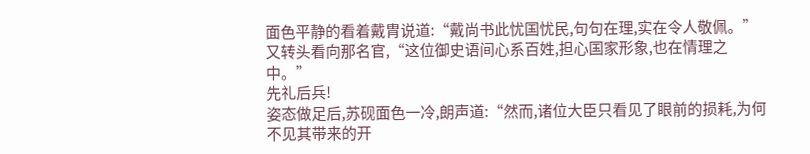面色平静的看着戴胄说道:“戴尚书此忧国忧民,句句在理,实在令人敬佩。”
又转头看向那名官,“这位御史语间心系百姓,担心国家形象,也在情理之中。”
先礼后兵!
姿态做足后,苏砚面色一冷,朗声道:“然而,诸位大臣只看见了眼前的损耗,为何不见其带来的开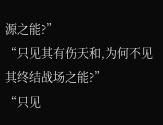源之能?”
“只见其有伤天和,为何不见其终结战场之能?”
“只见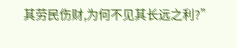其劳民伤财,为何不见其长远之利?”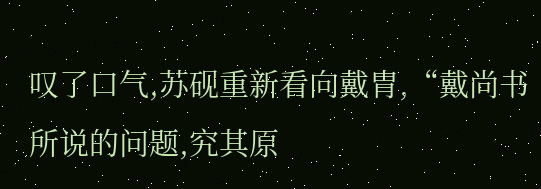叹了口气,苏砚重新看向戴胄,“戴尚书所说的问题,究其原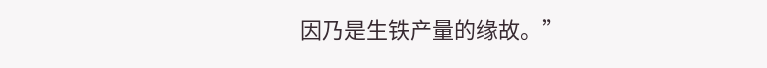因乃是生铁产量的缘故。”